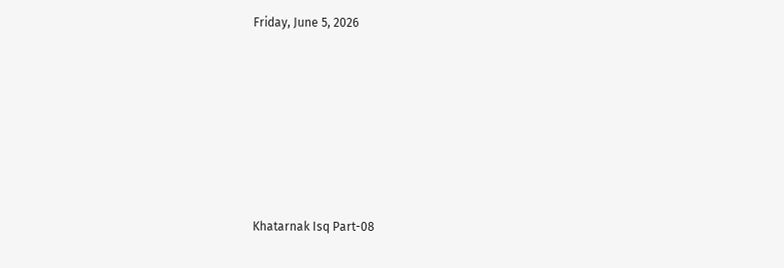Friday, June 5, 2026







Khatarnak Isq Part-08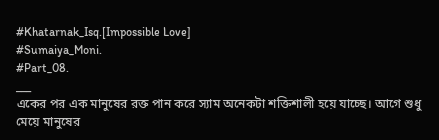#Khatarnak_Isq.[Impossible Love]
#Sumaiya_Moni.
#Part_08.
___
একের পর এক মানুষের রক্ত পান করে স্যাম অনেকটা শক্তিশালী হয়ে যাচ্ছে। আগে শুধু মেয়ে মানুষের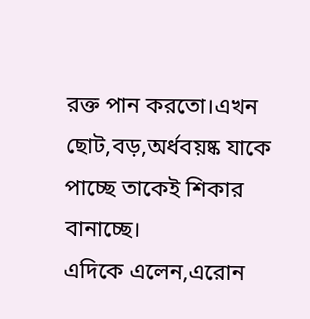রক্ত পান করতো।এখন ছোট,বড়,অর্ধবয়ষ্ক যাকে পাচ্ছে তাকেই শিকার বানাচ্ছে।
এদিকে এলেন,এরোন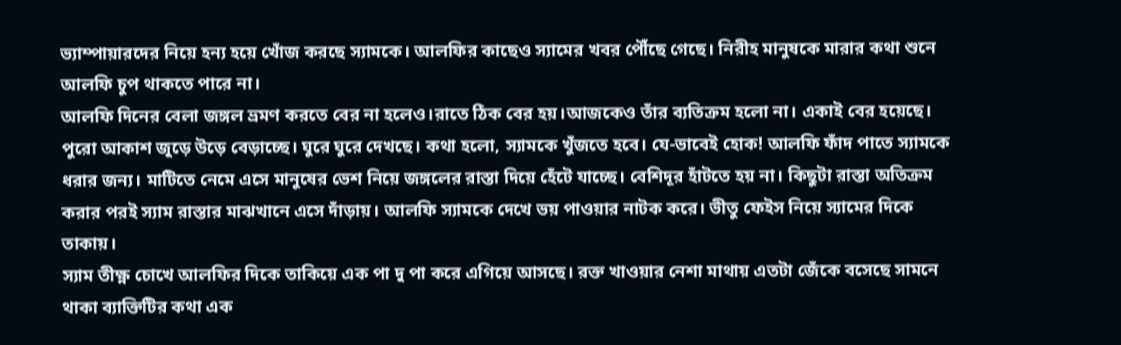ভ্যাম্পায়ারদের নিয়ে হন্য হয়ে খোঁজ করছে স্যামকে। আলফির কাছেও স্যামের খবর পৌঁছে গেছে। নিরীহ মানুষকে মারার কথা শুনে আলফি চুপ থাকতে পারে না।
আলফি দিনের বেলা জঙ্গল ভ্রমণ করতে বের না হলেও।রাতে ঠিক বের হয়।আজকেও তাঁর ব্যতিক্রম হলো না। একাই বের হয়েছে। পুরো আকাশ জুড়ে উড়ে বেড়াচ্ছে। ঘুরে ঘুরে দেখছে। কথা হলো, স্যামকে খুঁজতে হবে। যে-ভাবেই হোক! আলফি ফাঁদ পাতে স্যামকে ধরার জন্য। মাটিতে নেমে এসে মানুষের ভেশ নিয়ে জঙ্গলের রাস্তা দিয়ে হেঁটে যাচ্ছে। বেশিদূর হাঁটতে হয় না। কিছুটা রাস্তা অতিক্রম করার পরই স্যাম রাস্তার মাঝখানে এসে দাঁড়ায়। আলফি স্যামকে দেখে ভয় পাওয়ার নাটক করে। ভীতু ফেইস নিয়ে স্যামের দিকে তাকায়।
স্যাম তীক্ষ্ণ চোখে আলফির দিকে তাকিয়ে এক পা দু পা করে এগিয়ে আসছে। রক্ত খাওয়ার নেশা মাথায় এতটা জেঁকে বসেছে সামনে থাকা ব্যাক্তিটির কথা এক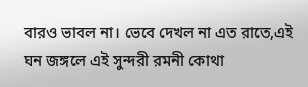বারও ভাবল না। ভেবে দেখল না এত রাতে,এই ঘন জঙ্গলে এই সুন্দরী রমনী কোথা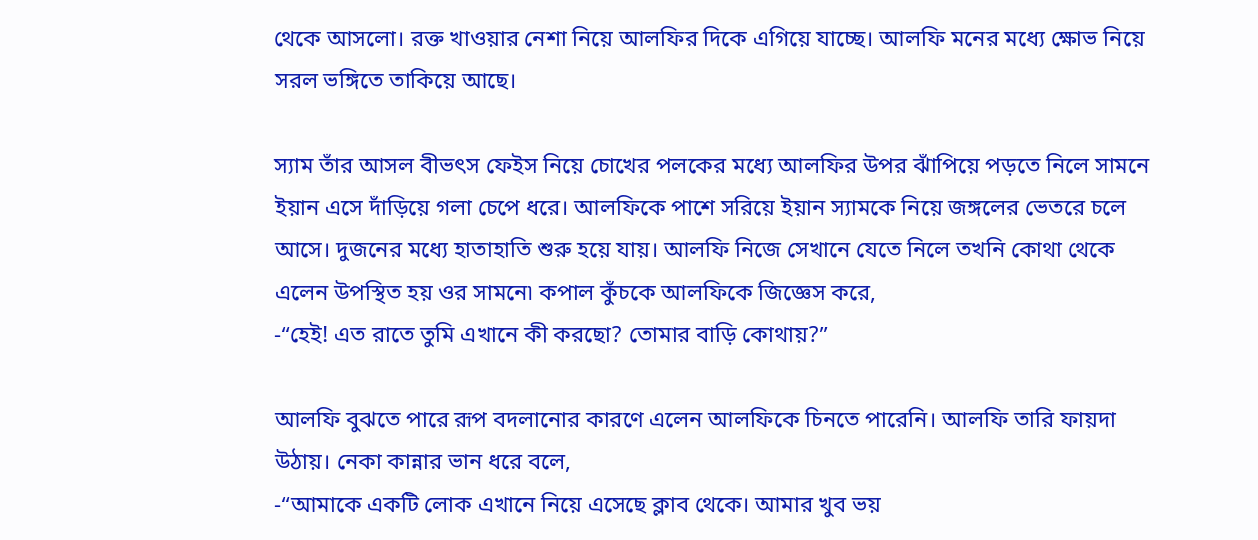থেকে আসলো। রক্ত খাওয়ার নেশা নিয়ে আলফির দিকে এগিয়ে যাচ্ছে। আলফি মনের মধ্যে ক্ষোভ নিয়ে সরল ভঙ্গিতে তাকিয়ে আছে।

স্যাম তাঁর আসল বীভৎস ফেইস নিয়ে চোখের পলকের মধ্যে আলফির উপর ঝাঁপিয়ে পড়তে নিলে সামনে ইয়ান এসে দাঁড়িয়ে গলা চেপে ধরে। আলফিকে পাশে সরিয়ে ইয়ান স্যামকে নিয়ে জঙ্গলের ভেতরে চলে আসে। দুজনের মধ্যে হাতাহাতি শুরু হয়ে যায়। আলফি নিজে সেখানে যেতে নিলে তখনি কোথা থেকে এলেন উপস্থিত হয় ওর সামনে৷ কপাল কুঁচকে আলফিকে জিজ্ঞেস করে,
-“হেই! এত রাতে তুমি এখানে কী করছো? তোমার বাড়ি কোথায়?”

আলফি বুঝতে পারে রূপ বদলানোর কারণে এলেন আলফিকে চিনতে পারেনি। আলফি তারি ফায়দা উঠায়। নেকা কান্নার ভান ধরে বলে,
-“আমাকে একটি লোক এখানে নিয়ে এসেছে ক্লাব থেকে। আমার খুব ভয়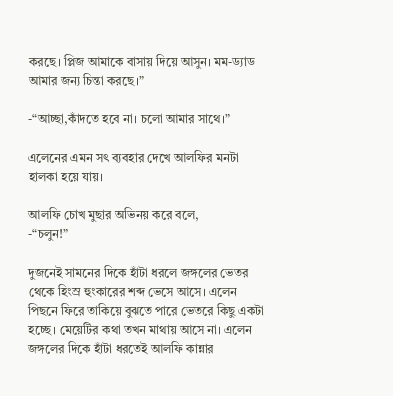করছে। প্লিজ আমাকে বাসায় দিয়ে আসুন। মম-ড্যাড আমার জন্য চিন্তা করছে।”

-“আচ্ছা,কাঁদতে হবে না। চলো আমার সাথে।”

এলেনের এমন সৎ ব্যবহার দেখে আলফির মনটা হালকা হয়ে যায়।

আলফি চোখ মুছার অভিনয় করে বলে,
-“চলুন!”

দুজনেই সামনের দিকে হাঁটা ধরলে জঙ্গলের ভেতর থেকে হিংস্র হুংকারের শব্দ ভেসে আসে। এলেন পিছনে ফিরে তাকিয়ে বুঝতে পারে ভেতরে কিছু একটা হচ্ছে। মেয়েটির কথা তখন মাথায় আসে না। এলেন জঙ্গলের দিকে হাঁটা ধরতেই আলফি কান্নার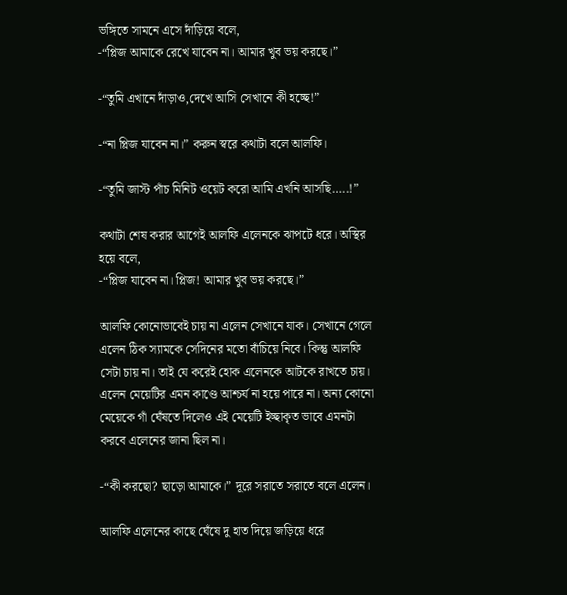ভঙ্গিতে সামনে এসে দাঁড়িয়ে বলে,
-“প্লিজ আমাকে রেখে যাবেন না। আমার খুব ভয় করছে।”

-“তুমি এখানে দাঁড়াও,দেখে আসি সেখানে কী হচ্ছে!”

-“না প্লিজ যাবেন না।” করুন স্বরে কথাটা বলে আলফি।

-“তুমি জাস্ট পাঁচ মিনিট ওয়েট করো আমি এখনি আসছি…..!”

কথাটা শেষ করার আগেই আলফি এলেনকে ঝাপটে ধরে। অস্থির হয়ে বলে,
-“প্লিজ যাবেন না। প্লিজ! আমার খুব ভয় করছে।”

আলফি কোনোভাবেই চায় না এলেন সেখানে যাক। সেখানে গেলে এলেন ঠিক স্যামকে সেদিনের মতো বাঁচিয়ে নিবে। কিন্তু আলফি সেটা চায় না। তাই যে করেই হোক এলেনকে আটকে রাখতে চায়। এলেন মেয়েটির এমন কাণ্ডে আশ্চর্য না হয়ে পারে না। অন্য কোনো মেয়েকে গাঁ ঘেঁষতে দিলেও এই মেয়েটি ইচ্ছাকৃত ভাবে এমনটা করবে এলেনের জানা ছিল না।

-“কী করছো? ছাড়ো আমাকে।” দূরে সরাতে সরাতে বলে এলেন।

আলফি এলেনের কাছে ঘেঁষে দু হাত দিয়ে জড়িয়ে ধরে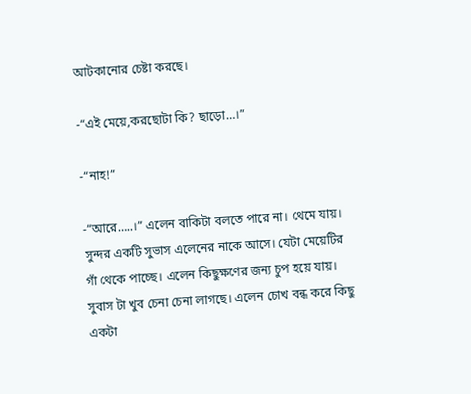আটকানোর চেষ্টা করছে।

-“এই মেয়ে,করছোটা কি? ছাড়ো…।”

-“নাহ!”

-“আরে…..।” এলেন বাকিটা বলতে পারে না। থেমে যায়। সুন্দর একটি সুভাস এলেনের নাকে আসে। যেটা মেয়েটির গাঁ থেকে পাচ্ছে। এলেন কিছুক্ষণের জন্য চুপ হয়ে যায়। সুবাস টা খুব চেনা চেনা লাগছে। এলেন চোখ বন্ধ করে কিছু একটা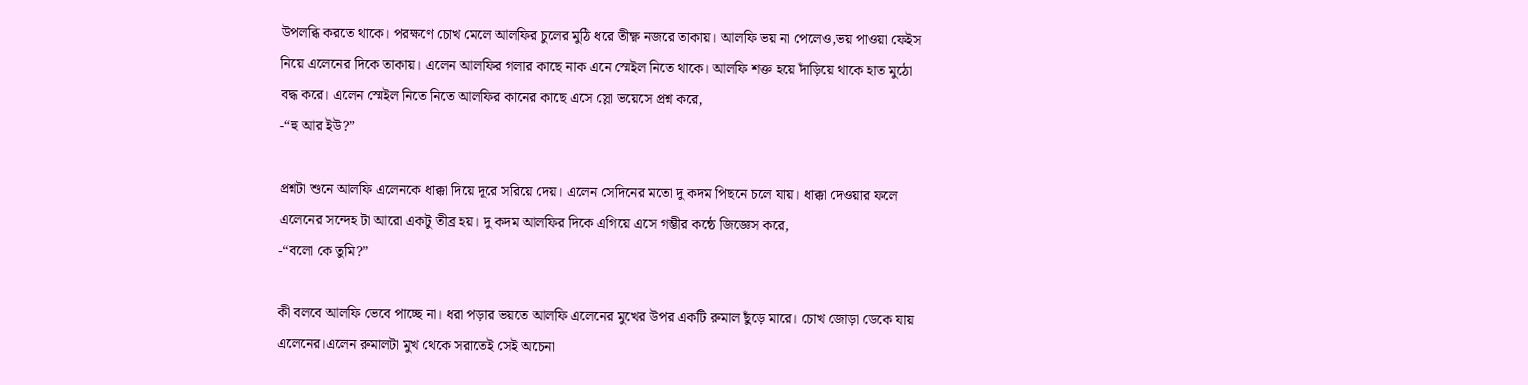উপলব্ধি করতে থাকে। পরক্ষণে চোখ মেলে আলফির চুলের মুঠি ধরে তীক্ষ্ণ নজরে তাকায়। আলফি ভয় না পেলেও,ভয় পাওয়া ফেইস নিয়ে এলেনের দিকে তাকায়। এলেন আলফির গলার কাছে নাক এনে স্মেইল নিতে থাকে। আলফি শক্ত হয়ে দাঁড়িয়ে থাকে হাত মুঠো বদ্ধ করে। এলেন স্মেইল নিতে নিতে আলফির কানের কাছে এসে স্লো ভয়েসে প্রশ্ন করে,
-“হু আর ইউ?”

প্রশ্নটা শুনে আলফি এলেনকে ধাক্কা দিয়ে দূরে সরিয়ে দেয়। এলেন সেদিনের মতো দু কদম পিছনে চলে যায়। ধাক্কা দেওয়ার ফলে এলেনের সন্দেহ টা আরো একটু তীব্র হয়। দু কদম আলফির দিকে এগিয়ে এসে গম্ভীর কন্ঠে জিজ্ঞেস করে,
-“বলো কে তুমি?”

কী বলবে আলফি ভেবে পাচ্ছে না। ধরা পড়ার ভয়তে আলফি এলেনের মুখের উপর একটি রুমাল ছুঁড়ে মারে। চোখ জোড়া ডেকে যায় এলেনের।এলেন রুমালটা মুখ থেকে সরাতেই সেই অচেনা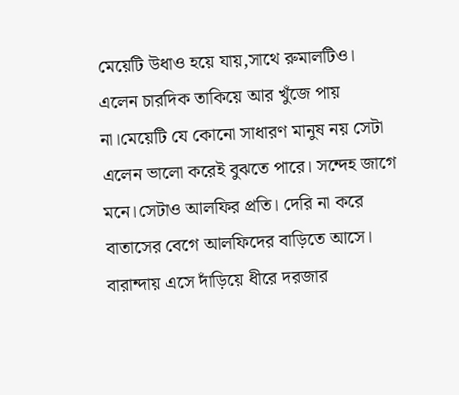মেয়েটি উধাও হয়ে যায়,সাথে রুমালটিও। এলেন চারদিক তাকিয়ে আর খুঁজে পায় না।মেয়েটি যে কোনো সাধারণ মানুষ নয় সেটা এলেন ভালো করেই বুঝতে পারে। সন্দেহ জাগে মনে।সেটাও আলফির প্রতি। দেরি না করে বাতাসের বেগে আলফিদের বাড়িতে আসে। বারান্দায় এসে দাঁড়িয়ে ধীরে দরজার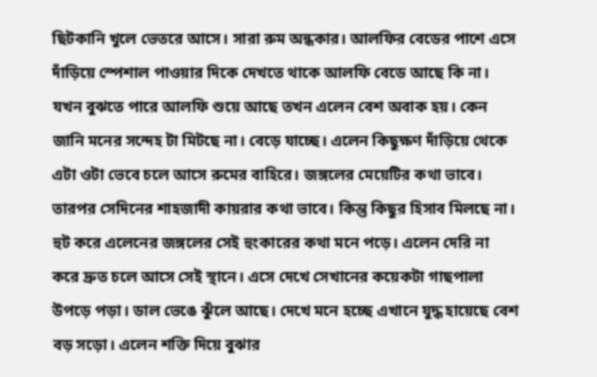ছিটকানি খুলে ভেতরে আসে। সারা রুম অন্ধকার। আলফির বেডের পাশে এসে দাঁড়িয়ে স্পেশাল পাওয়ার দিকে দেখতে থাকে আলফি বেডে আছে কি না। যখন বুঝতে পারে আলফি শুয়ে আছে তখন এলেন বেশ অবাক হয়। কেন জানি মনের সন্দেহ টা মিটছে না। বেড়ে যাচ্ছে। এলেন কিছুক্ষণ দাঁড়িয়ে থেকে এটা ওটা ভেবে চলে আসে রুমের বাহিরে। জঙ্গলের মেয়েটির কথা ভাবে। তারপর সেদিনের শাহজাদী কায়রার কথা ভাবে। কিন্তু কিছুর হিসাব মিলছে না। হুট করে এলেনের জঙ্গলের সেই হুংকারের কথা মনে পড়ে। এলেন দেরি না করে দ্রুত চলে আসে সেই স্থানে। এসে দেখে সেখানের কয়েকটা গাছপালা উপড়ে পড়া। ডাল ভেঙে ঝুঁলে আছে। দেখে মনে হচ্ছে এখানে যুদ্ধ হায়েছে বেশ বড় সড়ো। এলেন শক্তি দিয়ে বুঝার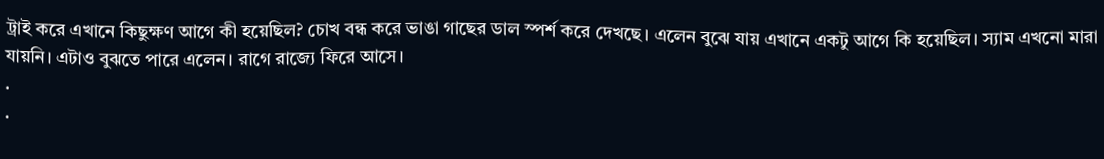ট্রাই করে এখানে কিছুক্ষণ আগে কী হয়েছিল? চোখ বন্ধ করে ভাঙা গাছের ডাল স্পর্শ করে দেখছে। এলেন বুঝে যায় এখানে একটু আগে কি হয়েছিল। স্যাম এখনো মারা যায়নি। এটাও বুঝতে পারে এলেন। রাগে রাজ্যে ফিরে আসে।
.
.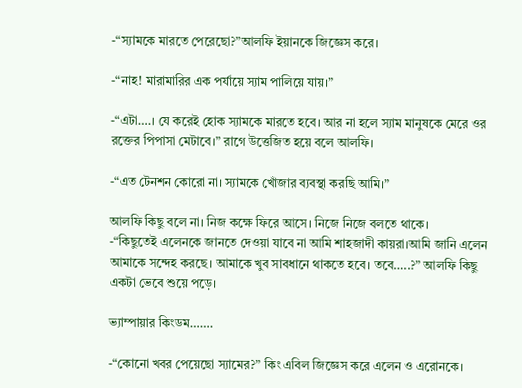-“স্যামকে মারতে পেরেছো?”আলফি ইয়ানকে জিজ্ঞেস করে।

-“নাহ! মারামারির এক পর্যায়ে স্যাম পালিয়ে যায়।”

-“এটা….। যে করেই হোক স্যামকে মারতে হবে। আর না হলে স্যাম মানুষকে মেরে ওর রক্তের পিপাসা মেটাবে।” রাগে উত্তেজিত হয়ে বলে আলফি।

-“এত টেনশন কোরো না। স্যামকে খোঁজার ব্যবস্থা করছি আমি।”

আলফি কিছু বলে না। নিজ কক্ষে ফিরে আসে। নিজে নিজে বলতে থাকে।
-“কিছুতেই এলেনকে জানতে দেওয়া যাবে না আমি শাহজাদী কায়রা।আমি জানি এলেন আমাকে সন্দেহ করছে। আমাকে খুব সাবধানে থাকতে হবে। তবে…..?” আলফি কিছু একটা ভেবে শুয়ে পড়ে।

ভ্যাম্পায়ার কিংডম…….

-“কোনো খবর পেয়েছো স্যামের?” কিং এবিল জিজ্ঞেস করে এলেন ও এরোনকে।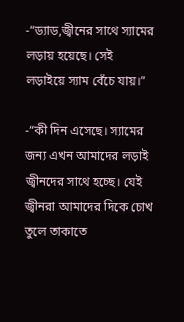-“ড্যাড,জ্বীনের সাথে স্যামের লড়ায় হয়েছে। সেই লড়াইয়ে স্যাম বেঁচে যায়।”

-“কী দিন এসেছে। স্যামের জন্য এখন আমাদের লড়াই জ্বীনদের সাথে হচ্ছে। যেই জ্বীনরা আমাদের দিকে চোখ তুলে তাকাতে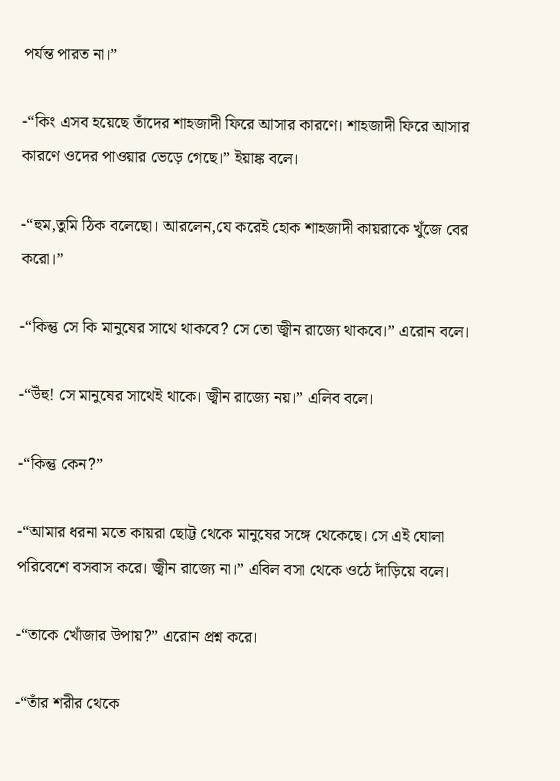পর্যন্ত পারত না।”

-“কিং এসব হয়েছে তাঁদের শাহজাদী ফিরে আসার কারণে। শাহজাদী ফিরে আসার কারণে ওদের পাওয়ার ভেড়ে গেছে।” ইয়াঙ্ক বলে।

-“হুম,তুমি ঠিক বলেছো। আরলেন,যে করেই হোক শাহজাদী কায়রাকে খুঁজে বের করো।”

-“কিন্তু সে কি মানুষের সাথে থাকবে? সে তো জ্বীন রাজ্যে থাকবে।” এরোন বলে।

-“উঁহু! সে মানুষের সাথেই থাকে। জ্বীন রাজ্যে নয়।” এলিব বলে।

-“কিন্তু কেন?”

-“আমার ধরনা মতে কায়রা ছোট্ট থেকে মানুষের সঙ্গে থেকেছে। সে এই ঘোলা পরিবেশে বসবাস করে। জ্বীন রাজ্যে না।” এবিল বসা থেকে ওঠে দাঁড়িয়ে বলে।

-“তাকে খোঁজার উপায়?” এরোন প্রশ্ন করে।

-“তাঁর শরীর থেকে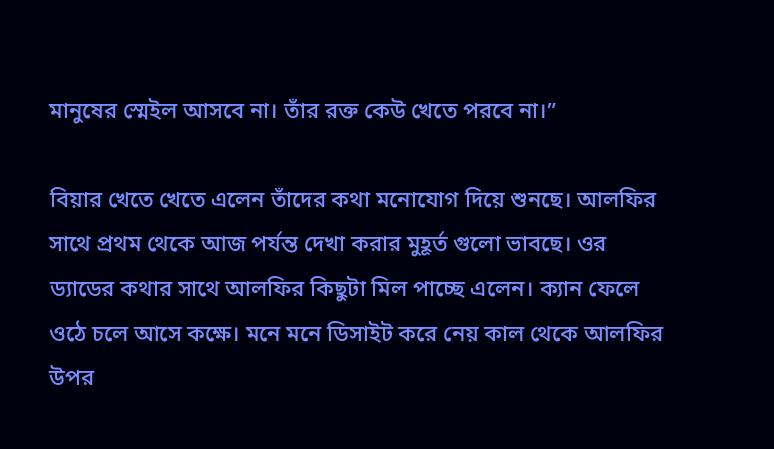মানুষের স্মেইল আসবে না। তাঁর রক্ত কেউ খেতে পরবে না।”

বিয়ার খেতে খেতে এলেন তাঁদের কথা মনোযোগ দিয়ে শুনছে। আলফির সাথে প্রথম থেকে আজ পর্যন্ত দেখা করার মুহূর্ত গুলো ভাবছে। ওর ড্যাডের কথার সাথে আলফির কিছুটা মিল পাচ্ছে এলেন। ক্যান ফেলে ওঠে চলে আসে কক্ষে। মনে মনে ডিসাইট করে নেয় কাল থেকে আলফির উপর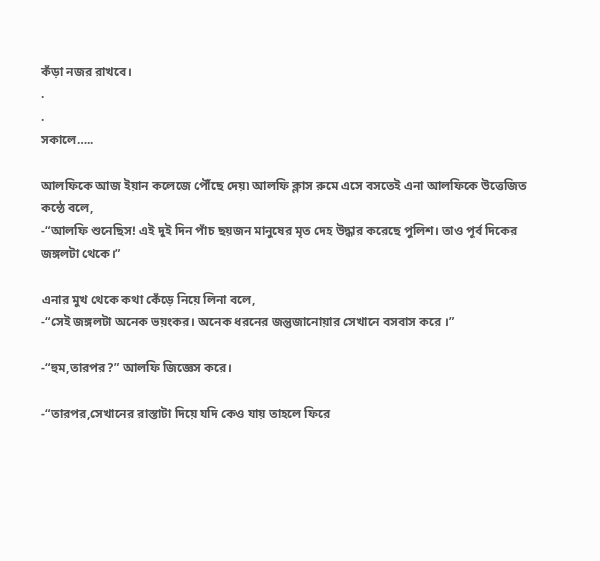কঁড়া নজর রাখবে।
.
.
সকালে…..

আলফিকে আজ ইয়ান কলেজে পৌঁছে দেয়৷ আলফি ক্লাস রুমে এসে বসতেই এনা আলফিকে উত্তেজিত কন্ঠে বলে,
-“আলফি শুনেছিস! এই দুই দিন পাঁচ ছয়জন মানুষের মৃত দেহ উদ্ধার করেছে পুলিশ। তাও পূর্ব দিকের জঙ্গলটা থেকে।”

এনার মুখ থেকে কথা কেঁড়ে নিয়ে লিনা বলে,
-“সেই জঙ্গলটা অনেক ভয়ংকর। অনেক ধরনের জন্তুজানোয়ার সেখানে বসবাস করে ।”

-“হুম,তারপর?” আলফি জিজ্ঞেস করে।

-“তারপর,সেখানের রাস্তাটা দিয়ে যদি কেও যায় তাহলে ফিরে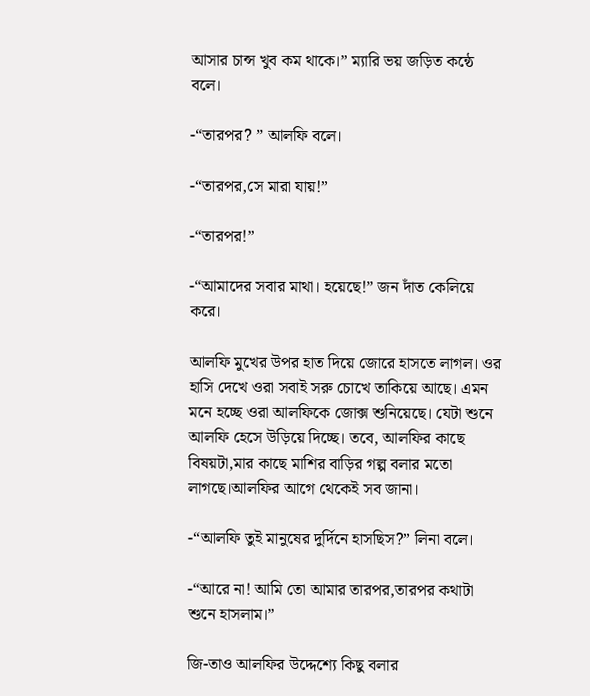আসার চান্স খুব কম থাকে।” ম্যারি ভয় জড়িত কন্ঠে বলে।

-“তারপর? ” আলফি বলে।

-“তারপর,সে মারা যায়!”

-“তারপর!”

-“আমাদের সবার মাথা। হয়েছে!” জন দাঁত কেলিয়ে করে।

আলফি মুখের উপর হাত দিয়ে জোরে হাসতে লাগল। ওর হাসি দেখে ওরা সবাই সরু চোখে তাকিয়ে আছে। এমন মনে হচ্ছে ওরা আলফিকে জোক্স শুনিয়েছে। যেটা শুনে আলফি হেসে উড়িয়ে দিচ্ছে। তবে, আলফির কাছে বিষয়টা,মার কাছে মাশির বাড়ির গল্প বলার মতো লাগছে।আলফির আগে থেকেই সব জানা।

-“আলফি তুই মানুষের দুর্দিনে হাসছিস?” লিনা বলে।

-“আরে না! আমি তো আমার তারপর,তারপর কথাটা শুনে হাসলাম।”

জি-তাও আলফির উদ্দেশ্যে কিছু বলার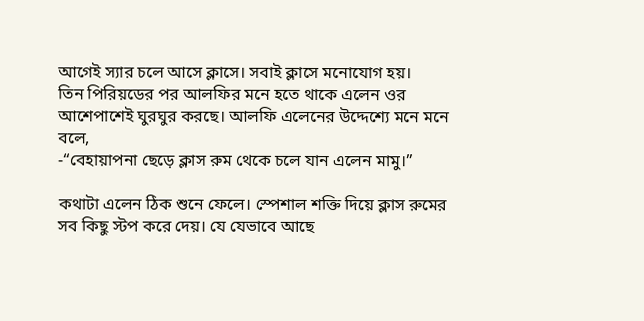আগেই স্যার চলে আসে ক্লাসে। সবাই ক্লাসে মনোযোগ হয়।
তিন পিরিয়ডের পর আলফির মনে হতে থাকে এলেন ওর আশেপাশেই ঘুরঘুর করছে। আলফি এলেনের উদ্দেশ্যে মনে মনে বলে,
-“বেহায়াপনা ছেড়ে ক্লাস রুম থেকে চলে যান এলেন মামু।”

কথাটা এলেন ঠিক শুনে ফেলে। স্পেশাল শক্তি দিয়ে ক্লাস রুমের সব কিছু স্টপ করে দেয়। যে যেভাবে আছে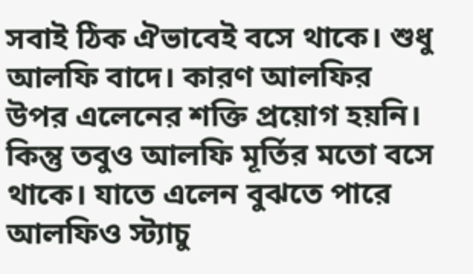সবাই ঠিক ঐভাবেই বসে থাকে। শুধু আলফি বাদে। কারণ আলফির উপর এলেনের শক্তি প্রয়োগ হয়নি। কিন্তু তবুও আলফি মূর্তির মতো বসে থাকে। যাতে এলেন বুঝতে পারে আলফিও স্ট্যাচু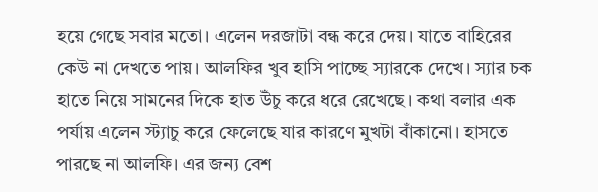হয়ে গেছে সবার মতো। এলেন দরজাটা বন্ধ করে দেয়। যাতে বাহিরের কেউ না দেখতে পায়। আলফির খুব হাসি পাচ্ছে স্যারকে দেখে। স্যার চক হাতে নিয়ে সামনের দিকে হাত উঁচু করে ধরে রেখেছে। কথা বলার এক পর্যায় এলেন স্ট্যাচু করে ফেলেছে যার কারণে মুখটা বাঁকানো। হাসতে পারছে না আলফি। এর জন্য বেশ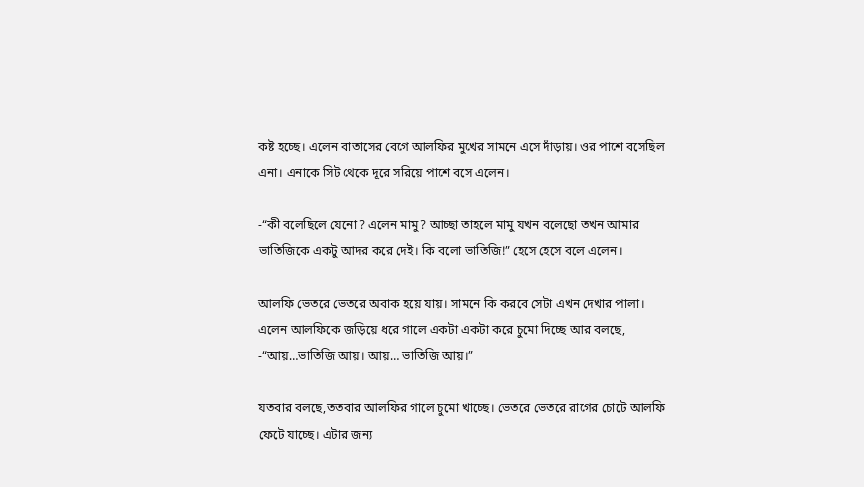কষ্ট হচ্ছে। এলেন বাতাসের বেগে আলফির মুখের সামনে এসে দাঁড়ায়। ওর পাশে বসেছিল এনা। এনাকে সিট থেকে দূরে সরিয়ে পাশে বসে এলেন।

-“কী বলেছিলে যেনো? এলেন মামু? আচ্ছা তাহলে মামু যখন বলেছো তখন আমার ভাতিজিকে একটু আদর করে দেই। কি বলো ভাতিজি!” হেসে হেসে বলে এলেন।

আলফি ভেতরে ভেতরে অবাক হয়ে যায়। সামনে কি করবে সেটা এখন দেখার পালা। এলেন আলফিকে জড়িয়ে ধরে গালে একটা একটা করে চুমো দিচ্ছে আর বলছে,
-“আয়…ভাতিজি আয়। আয়… ভাতিজি আয়।”

যতবার বলছে,ততবার আলফির গালে চুমো খাচ্ছে। ভেতরে ভেতরে রাগের চোটে আলফি ফেটে যাচ্ছে। এটার জন্য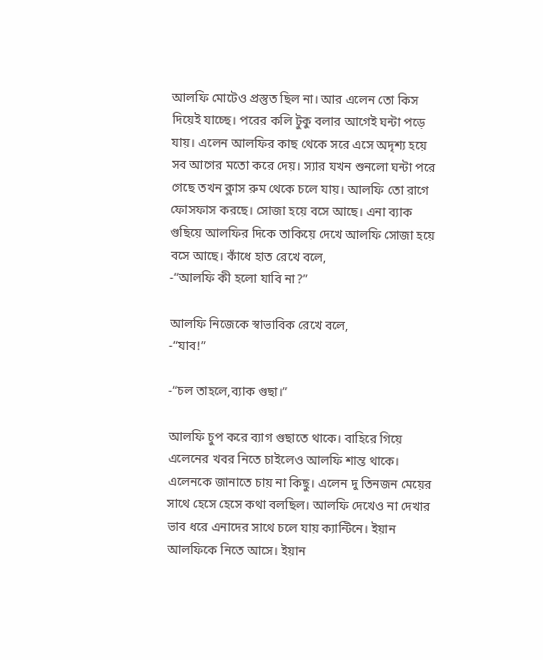আলফি মোটেও প্রস্তুত ছিল না। আর এলেন তো কিস দিয়েই যাচ্ছে। পরের কলি টুকু বলার আগেই ঘন্টা পড়ে যায়। এলেন আলফির কাছ থেকে সরে এসে অদৃশ্য হয়ে সব আগের মতো করে দেয়। স্যার যখন শুনলো ঘন্টা পরে গেছে তখন ক্লাস রুম থেকে চলে যায়। আলফি তো রাগে ফোসফাস করছে। সোজা হয়ে বসে আছে। এনা ব্যাক গুছিয়ে আলফির দিকে তাকিয়ে দেখে আলফি সোজা হয়ে বসে আছে। কাঁধে হাত রেখে বলে,
-“আলফি কী হলো যাবি না?”

আলফি নিজেকে স্বাভাবিক রেখে বলে,
-“যাব!”

-“চল তাহলে,ব্যাক গুছা।”

আলফি চুপ করে ব্যাগ গুছাতে থাকে। বাহিরে গিয়ে এলেনের খবর নিতে চাইলেও আলফি শান্ত থাকে। এলেনকে জানাতে চায় না কিছু। এলেন দু তিনজন মেয়ের সাথে হেসে হেসে কথা বলছিল। আলফি দেখেও না দেখার ভাব ধরে এনাদের সাথে চলে যায় ক্যান্টিনে। ইয়ান আলফিকে নিতে আসে। ইয়ান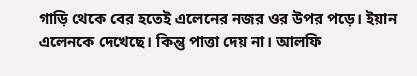গাড়ি থেকে বের হতেই এলেনের নজর ওর উপর পড়ে। ইয়ান এলেনকে দেখেছে। কিন্তু পাত্তা দেয় না। আলফি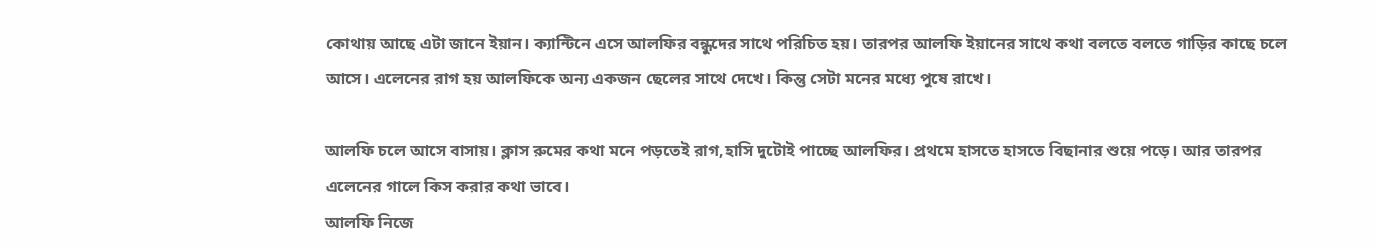কোথায় আছে এটা জানে ইয়ান। ক্যান্টিনে এসে আলফির বন্ধুদের সাথে পরিচিত হয়। তারপর আলফি ইয়ানের সাথে কথা বলতে বলতে গাড়ির কাছে চলে আসে। এলেনের রাগ হয় আলফিকে অন্য একজন ছেলের সাথে দেখে। কিন্তু সেটা মনের মধ্যে পুষে রাখে।

আলফি চলে আসে বাসায়। ক্লাস রুমের কথা মনে পড়তেই রাগ,হাসি দুটোই পাচ্ছে আলফির। প্রথমে হাসতে হাসতে বিছানার শুয়ে পড়ে। আর তারপর এলেনের গালে কিস করার কথা ভাবে।
আলফি নিজে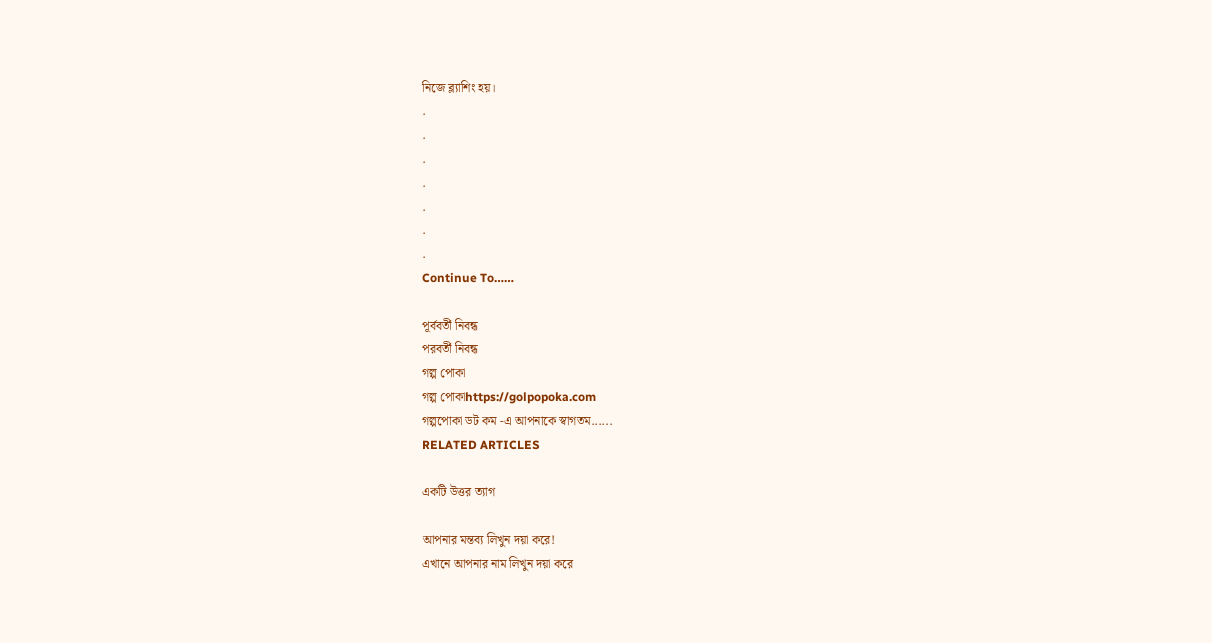নিজে ব্ল্যাশিং হয়।
.
.
.
.
.
.
.
Continue To……

পূর্ববর্তী নিবন্ধ
পরবর্তী নিবন্ধ
গল্প পোকা
গল্প পোকাhttps://golpopoka.com
গল্পপোকা ডট কম -এ আপনাকে স্বাগতম......
RELATED ARTICLES

একটি উত্তর ত্যাগ

আপনার মন্তব্য লিখুন দয়া করে!
এখানে আপনার নাম লিখুন দয়া করে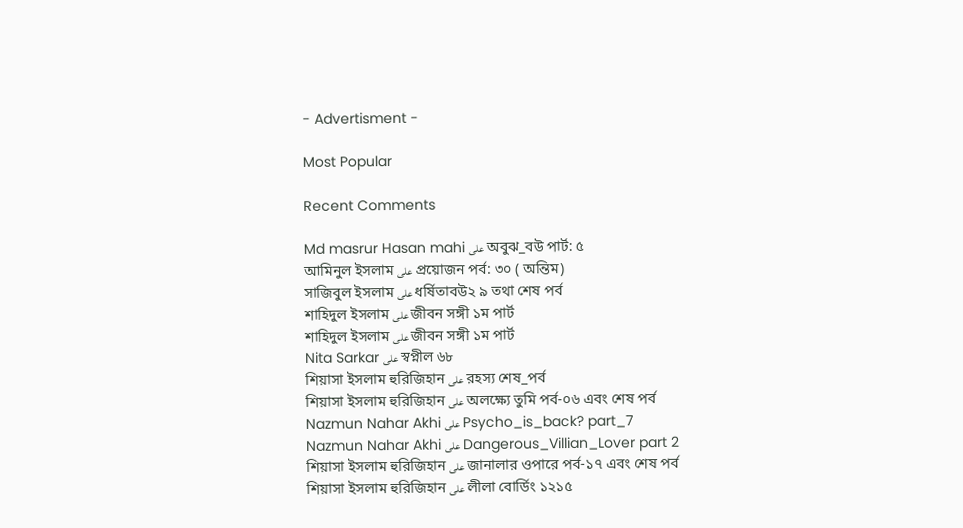- Advertisment -

Most Popular

Recent Comments

Md masrur Hasan mahi على অবুঝ_বউ পার্ট: ৫
আমিনুল ইসলাম على প্রয়োজন পর্ব: ৩০ ( অন্তিম)
সাজিবুল ইসলাম على ধর্ষিতাবউ২ ৯ তথা শেষ পর্ব
শাহিদুল ইসলাম على জীবন সঙ্গী ১ম পার্ট
শাহিদুল ইসলাম على জীবন সঙ্গী ১ম পার্ট
Nita Sarkar على স্বপ্নীল ৬৮
শিয়াসা ইসলাম হুরিজিহান على রহস্য শেষ_পর্ব
শিয়াসা ইসলাম হুরিজিহান على অলক্ষ্যে তুমি পর্ব-০৬ এবং শেষ পর্ব
Nazmun Nahar Akhi على Psycho_is_back? part_7
Nazmun Nahar Akhi على Dangerous_Villian_Lover part 2
শিয়াসা ইসলাম হুরিজিহান على জানালার ওপারে পর্ব-১৭ এবং শেষ পর্ব
শিয়াসা ইসলাম হুরিজিহান على লীলা বোর্ডিং ১২১৫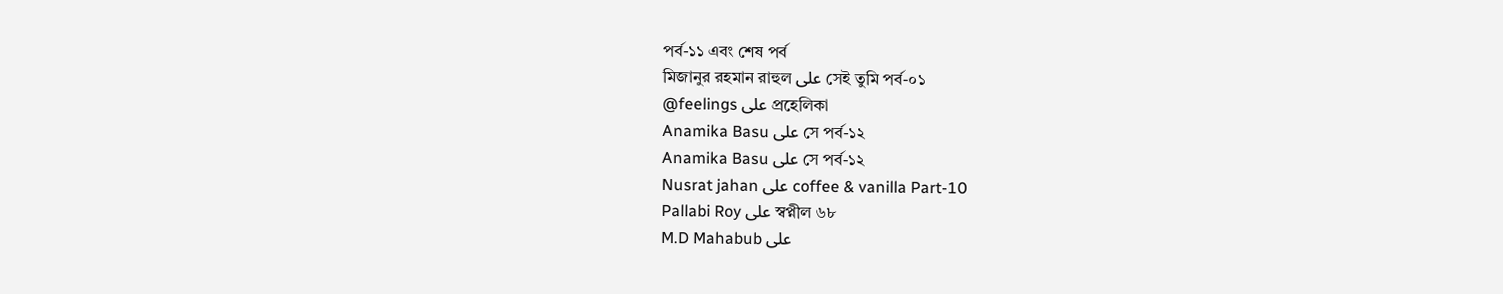পর্ব-১১ এবং শেষ পর্ব
মিজানুর রহমান রাহুল على সেই তুমি পর্ব-০১
@feelings على প্রহেলিকা
Anamika Basu على সে পর্ব-১২
Anamika Basu على সে পর্ব-১২
Nusrat jahan على coffee & vanilla Part-10
Pallabi Roy على স্বপ্নীল ৬৮
M.D Mahabub على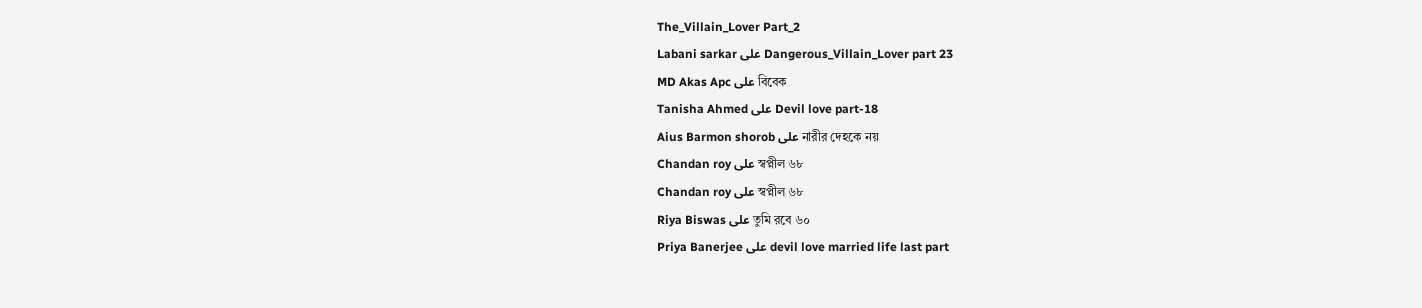The_Villain_Lover Part_2
Labani sarkar على Dangerous_Villain_Lover part 23
MD Akas Apc على বিবেক
Tanisha Ahmed على Devil love part-18
Aius Barmon shorob على নারীর দেহকে নয়
Chandan roy على স্বপ্নীল ৬৮
Chandan roy على স্বপ্নীল ৬৮
Riya Biswas على তুমি রবে ৬০
Priya Banerjee على devil love married life last part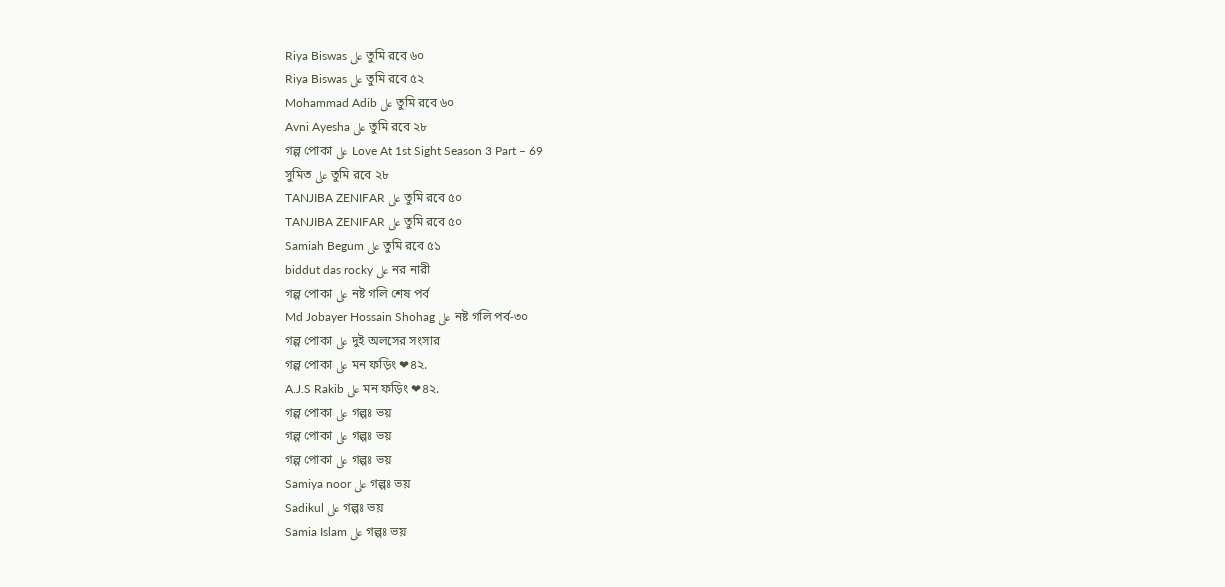Riya Biswas على তুমি রবে ৬০
Riya Biswas على তুমি রবে ৫২
Mohammad Adib على তুমি রবে ৬০
Avni Ayesha على তুমি রবে ২৮
গল্প পোকা على Love At 1st Sight Season 3 Part – 69
সুমিত على তুমি রবে ২৮
TANJIBA ZENIFAR على তুমি রবে ৫০
TANJIBA ZENIFAR على তুমি রবে ৫০
Samiah Begum على তুমি রবে ৫১
biddut das rocky على নর নারী
গল্প পোকা على নষ্ট গলি শেষ পর্ব
Md Jobayer Hossain Shohag على নষ্ট গলি পর্ব-৩০
গল্প পোকা على দুই অলসের সংসার
গল্প পোকা على মন ফড়িং ❤৪২.
A.J.S Rakib على মন ফড়িং ❤৪২.
গল্প পোকা على গল্পঃ ভয়
গল্প পোকা على গল্পঃ ভয়
গল্প পোকা على গল্পঃ ভয়
Samiya noor على গল্পঃ ভয়
Sadikul على গল্পঃ ভয়
Samia Islam على গল্পঃ ভয়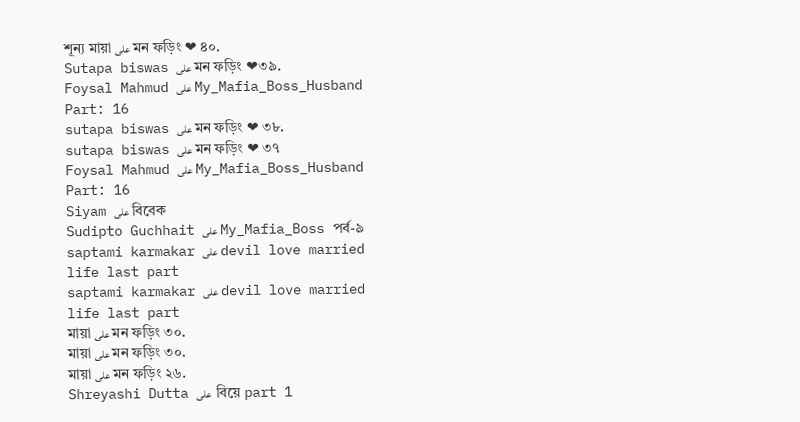শূন্য মায়া على মন ফড়িং ❤ ৪০.
Sutapa biswas على মন ফড়িং ❤৩৯.
Foysal Mahmud على My_Mafia_Boss_Husband Part: 16
sutapa biswas على মন ফড়িং ❤ ৩৮.
sutapa biswas على মন ফড়িং ❤ ৩৭
Foysal Mahmud على My_Mafia_Boss_Husband Part: 16
Siyam على বিবেক
Sudipto Guchhait على My_Mafia_Boss পর্ব-৯
saptami karmakar على devil love married life last part
saptami karmakar على devil love married life last part
মায়া على মন ফড়িং ৩০.
মায়া على মন ফড়িং ৩০.
মায়া على মন ফড়িং ২৬.
Shreyashi Dutta على  বিয়ে part 1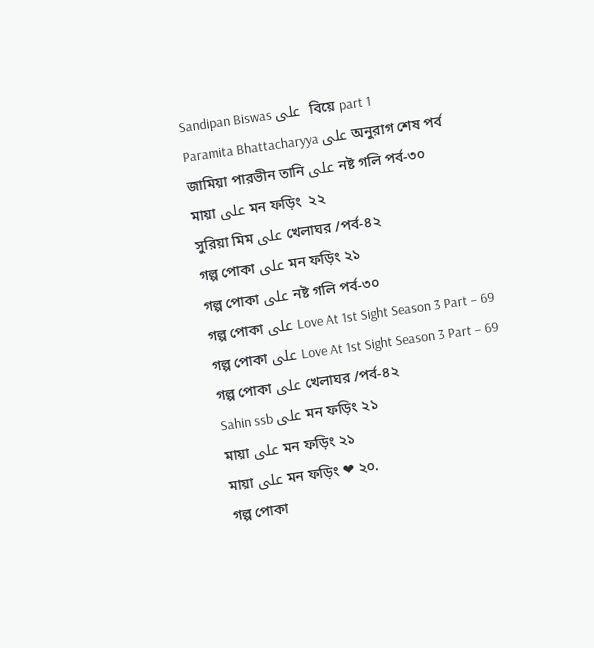Sandipan Biswas على  বিয়ে part 1
Paramita Bhattacharyya على অনুরাগ শেষ পর্ব
জামিয়া পারভীন তানি على নষ্ট গলি পর্ব-৩০
মায়া على মন ফড়িং  ২২
সুরিয়া মিম على খেলাঘর /পর্ব-৪২
গল্প পোকা على মন ফড়িং ২১
গল্প পোকা على নষ্ট গলি পর্ব-৩০
গল্প পোকা على Love At 1st Sight Season 3 Part – 69
গল্প পোকা على Love At 1st Sight Season 3 Part – 69
গল্প পোকা على খেলাঘর /পর্ব-৪২
Sahin ssb على মন ফড়িং ২১
মায়া على মন ফড়িং ২১
মায়া على মন ফড়িং ❤ ২০.
গল্প পোকা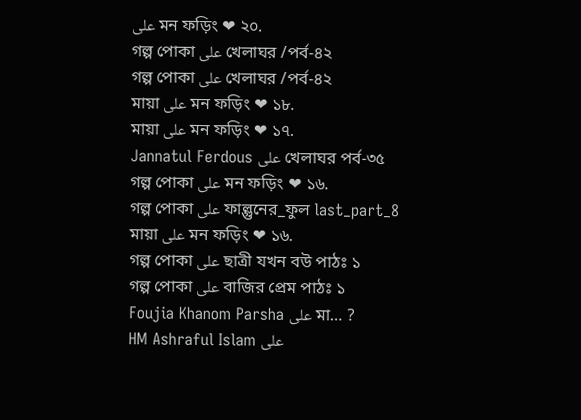على মন ফড়িং ❤ ২০.
গল্প পোকা على খেলাঘর /পর্ব-৪২
গল্প পোকা على খেলাঘর /পর্ব-৪২
মায়া على মন ফড়িং ❤ ১৮.
মায়া على মন ফড়িং ❤ ১৭.
Jannatul Ferdous على খেলাঘর পর্ব-৩৫
গল্প পোকা على মন ফড়িং ❤ ১৬.
গল্প পোকা على ফাল্গুনের_ফুল last_part_8
মায়া على মন ফড়িং ❤ ১৬.
গল্প পোকা على ছাত্রী যখন বউ পাঠঃ ১
গল্প পোকা على বাজির প্রেম পাঠঃ ১
Foujia Khanom Parsha على মা… ?
HM Ashraful Islam على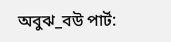অবুঝ_বউ পার্ট: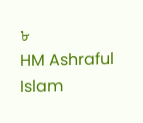৮
HM Ashraful Islam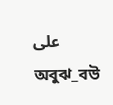على অবুঝ_বউ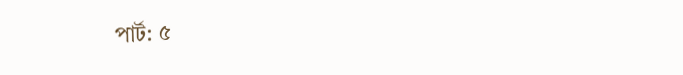পার্ট: ৫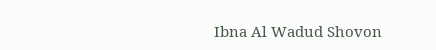Ibna Al Wadud Shovon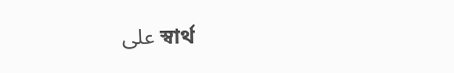على স্বার্থ